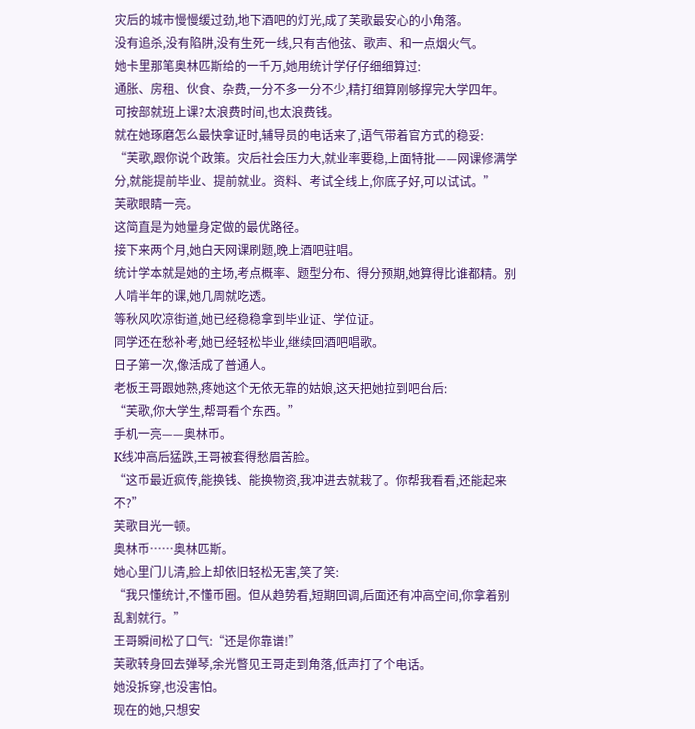灾后的城市慢慢缓过劲,地下酒吧的灯光,成了芙歌最安心的小角落。
没有追杀,没有陷阱,没有生死一线,只有吉他弦、歌声、和一点烟火气。
她卡里那笔奥林匹斯给的一千万,她用统计学仔仔细细算过:
通胀、房租、伙食、杂费,一分不多一分不少,精打细算刚够撑完大学四年。
可按部就班上课?太浪费时间,也太浪费钱。
就在她琢磨怎么最快拿证时,辅导员的电话来了,语气带着官方式的稳妥:
“芙歌,跟你说个政策。灾后社会压力大,就业率要稳,上面特批——网课修满学分,就能提前毕业、提前就业。资料、考试全线上,你底子好,可以试试。”
芙歌眼睛一亮。
这简直是为她量身定做的最优路径。
接下来两个月,她白天网课刷题,晚上酒吧驻唱。
统计学本就是她的主场,考点概率、题型分布、得分预期,她算得比谁都精。别人啃半年的课,她几周就吃透。
等秋风吹凉街道,她已经稳稳拿到毕业证、学位证。
同学还在愁补考,她已经轻松毕业,继续回酒吧唱歌。
日子第一次,像活成了普通人。
老板王哥跟她熟,疼她这个无依无靠的姑娘,这天把她拉到吧台后:
“芙歌,你大学生,帮哥看个东西。”
手机一亮——奥林币。
K线冲高后猛跌,王哥被套得愁眉苦脸。
“这币最近疯传,能换钱、能换物资,我冲进去就栽了。你帮我看看,还能起来不?”
芙歌目光一顿。
奥林币……奥林匹斯。
她心里门儿清,脸上却依旧轻松无害,笑了笑:
“我只懂统计,不懂币圈。但从趋势看,短期回调,后面还有冲高空间,你拿着别乱割就行。”
王哥瞬间松了口气:“还是你靠谱!”
芙歌转身回去弹琴,余光瞥见王哥走到角落,低声打了个电话。
她没拆穿,也没害怕。
现在的她,只想安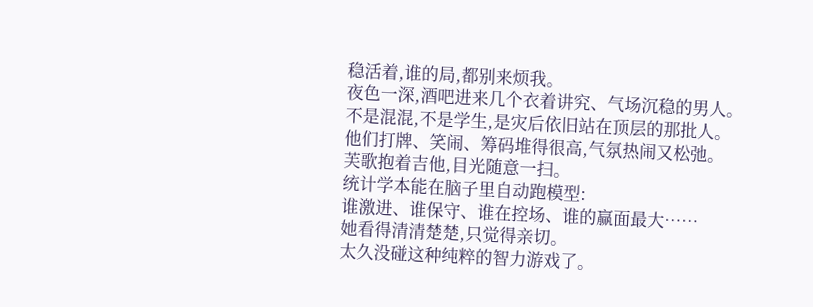稳活着,谁的局,都别来烦我。
夜色一深,酒吧进来几个衣着讲究、气场沉稳的男人。
不是混混,不是学生,是灾后依旧站在顶层的那批人。
他们打牌、笑闹、筹码堆得很高,气氛热闹又松弛。
芙歌抱着吉他,目光随意一扫。
统计学本能在脑子里自动跑模型:
谁激进、谁保守、谁在控场、谁的赢面最大……
她看得清清楚楚,只觉得亲切。
太久没碰这种纯粹的智力游戏了。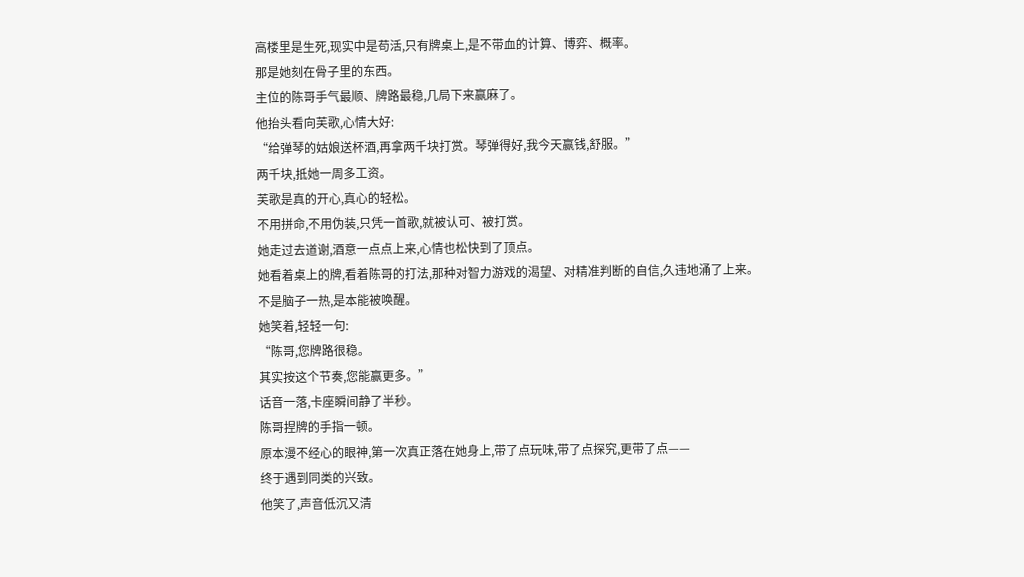高楼里是生死,现实中是苟活,只有牌桌上,是不带血的计算、博弈、概率。
那是她刻在骨子里的东西。
主位的陈哥手气最顺、牌路最稳,几局下来赢麻了。
他抬头看向芙歌,心情大好:
“给弹琴的姑娘送杯酒,再拿两千块打赏。琴弹得好,我今天赢钱,舒服。”
两千块,抵她一周多工资。
芙歌是真的开心,真心的轻松。
不用拼命,不用伪装,只凭一首歌,就被认可、被打赏。
她走过去道谢,酒意一点点上来,心情也松快到了顶点。
她看着桌上的牌,看着陈哥的打法,那种对智力游戏的渴望、对精准判断的自信,久违地涌了上来。
不是脑子一热,是本能被唤醒。
她笑着,轻轻一句:
“陈哥,您牌路很稳。
其实按这个节奏,您能赢更多。”
话音一落,卡座瞬间静了半秒。
陈哥捏牌的手指一顿。
原本漫不经心的眼神,第一次真正落在她身上,带了点玩味,带了点探究,更带了点——
终于遇到同类的兴致。
他笑了,声音低沉又清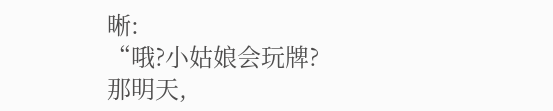晰:
“哦?小姑娘会玩牌?
那明天,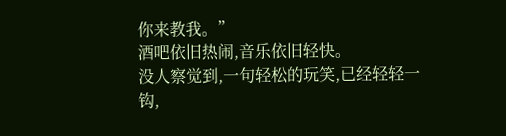你来教我。”
酒吧依旧热闹,音乐依旧轻快。
没人察觉到,一句轻松的玩笑,已经轻轻一钩,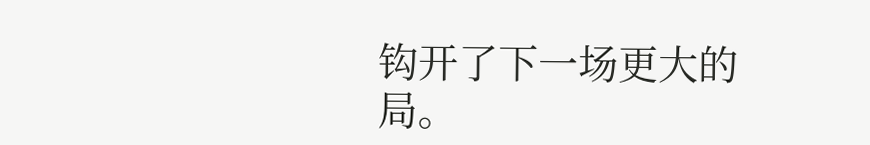钩开了下一场更大的局。